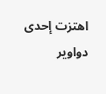اهتزت إحدى دواوير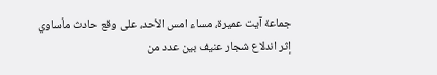جماعة آيت عميرة، مساء امس الأحد، على وقع حادث مأساوي إثر اندلاع شجار عنيف بين عدد من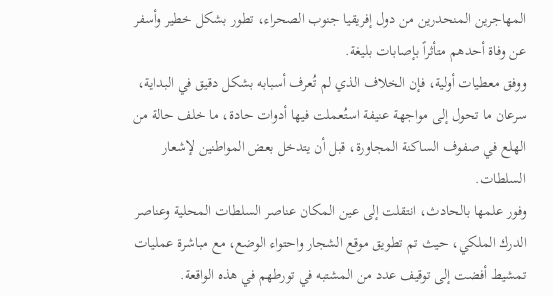المهاجرين المنحدرين من دول إفريقيا جنوب الصحراء، تطور بشكل خطير وأسفر عن وفاة أحدهم متأثراً بإصابات بليغة.
ووفق معطيات أولية، فإن الخلاف الذي لم تُعرف أسبابه بشكل دقيق في البداية، سرعان ما تحول إلى مواجهة عنيفة استُعملت فيها أدوات حادة، ما خلف حالة من الهلع في صفوف الساكنة المجاورة، قبل أن يتدخل بعض المواطنين لإشعار السلطات.
وفور علمها بالحادث، انتقلت إلى عين المكان عناصر السلطات المحلية وعناصر الدرك الملكي، حيث تم تطويق موقع الشجار واحتواء الوضع، مع مباشرة عمليات تمشيط أفضت إلى توقيف عدد من المشتبه في تورطهم في هذه الواقعة.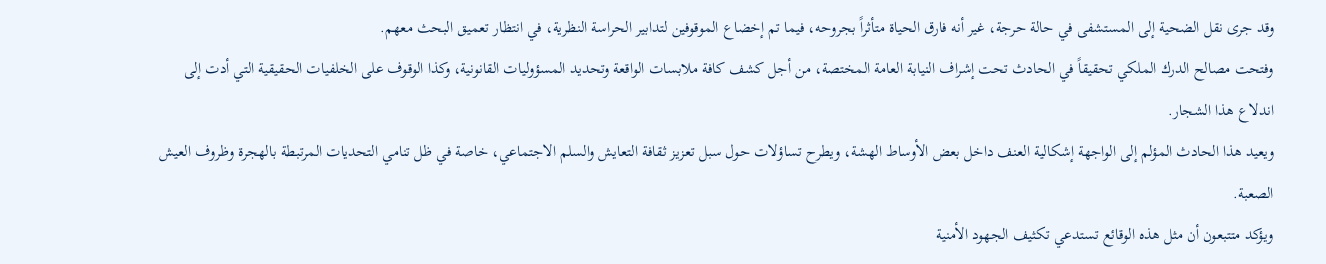وقد جرى نقل الضحية إلى المستشفى في حالة حرجة، غير أنه فارق الحياة متأثراً بجروحه، فيما تم إخضاع الموقوفين لتدابير الحراسة النظرية، في انتظار تعميق البحث معهم.
وفتحت مصالح الدرك الملكي تحقيقاً في الحادث تحت إشراف النيابة العامة المختصة، من أجل كشف كافة ملابسات الواقعة وتحديد المسؤوليات القانونية، وكذا الوقوف على الخلفيات الحقيقية التي أدت إلى اندلاع هذا الشجار.
ويعيد هذا الحادث المؤلم إلى الواجهة إشكالية العنف داخل بعض الأوساط الهشة، ويطرح تساؤلات حول سبل تعزيز ثقافة التعايش والسلم الاجتماعي، خاصة في ظل تنامي التحديات المرتبطة بالهجرة وظروف العيش الصعبة.
ويؤكد متتبعون أن مثل هذه الوقائع تستدعي تكثيف الجهود الأمنية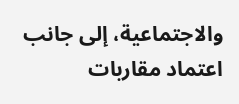والاجتماعية، إلى جانب اعتماد مقاربات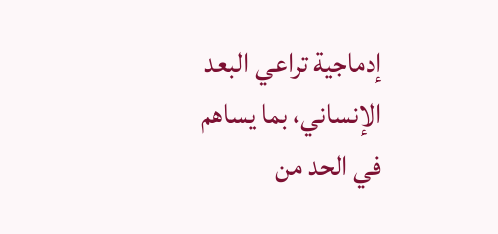إدماجية تراعي البعد الإنساني، بما يساهم في الحد من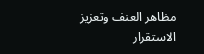مظاهر العنف وتعزيز الاستقرار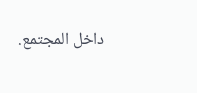داخل المجتمع.